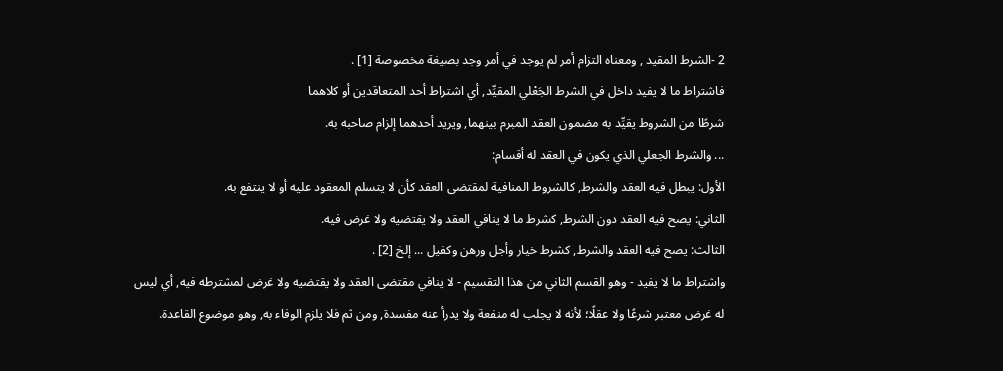2 -الشرط المقيد , ومعناه التزام أمر لم يوجد في أمر وجد بصيغة مخصوصة [1] .
فاشتراط ما لا يفيد داخل في الشرط الجَعْلي المقيِّد, أي اشتراط أحد المتعاقدين أو كلاهما
شرطًا من الشروط يقيِّد به مضمون العقد المبرم بينهما, ويريد أحدهما إلزام صاحبه به.
... والشرط الجعلي الذي يكون في العقد له أقسام:
الأول: يبطل فيه العقد والشرط, كالشروط المنافية لمقتضى العقد كأن لا يتسلم المعقود عليه أو لا ينتفع به.
الثاني: يصح فيه العقد دون الشرط, كشرط ما لا ينافي العقد ولا يقتضيه ولا غرض فيه.
الثالث: يصح فيه العقد والشرط, كشرط خيار وأجل ورهن وكفيل ... إلخ [2] .
واشتراط ما لا يفيد - وهو القسم الثاني من هذا التقسيم - لا ينافي مقتضى العقد ولا يقتضيه ولا غرض لمشترطه فيه, أي ليس له غرض معتبر شرعًا ولا عقلًا؛ لأنه لا يجلب له منفعة ولا يدرأ عنه مفسدة, ومن ثم فلا يلزم الوفاء به, وهو موضوع القاعدة.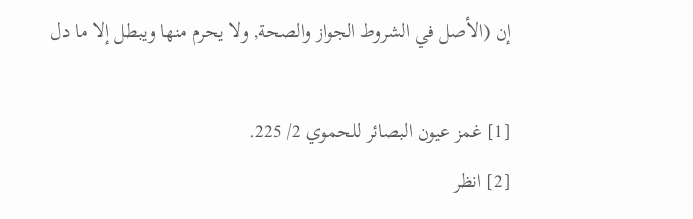إن (الأصل في الشروط الجواز والصحة, ولا يحرم منها ويبطل إلا ما دل

[1] غمز عيون البصائر للحموي 2/ 225.
[2] انظر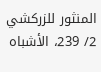المنثور للزركشي 2/ 239، الأشباه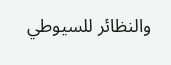والنظائر للسيوطي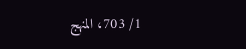1/ 703، المنهج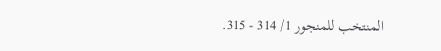المنتخب للمنجور 1/ 314 - 315.